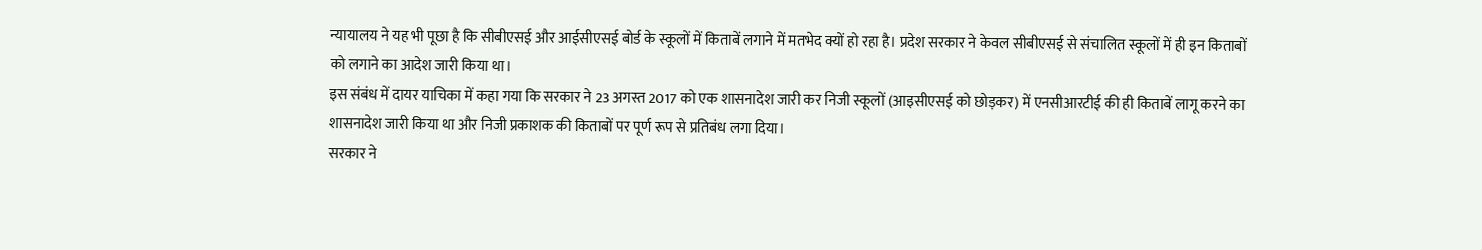न्यायालय ने यह भी पूछा है कि सीबीएसई और आईसीएसई बोर्ड के स्कूलों में किताबें लगाने में मतभेद क्यों हो रहा है। प्रदेश सरकार ने केवल सीबीएसई से संचालित स्कूलों में ही इन किताबों को लगाने का आदेश जारी किया था।
इस संबंध में दायर याचिका में कहा गया कि सरकार ने 23 अगस्त 2017 को एक शासनादेश जारी कर निजी स्कूलों (आइसीएसई को छोड़कर) में एनसीआरटीई की ही किताबें लागू करने का शासनादेश जारी किया था और निजी प्रकाशक की किताबों पर पूर्ण रूप से प्रतिबंध लगा दिया।
सरकार ने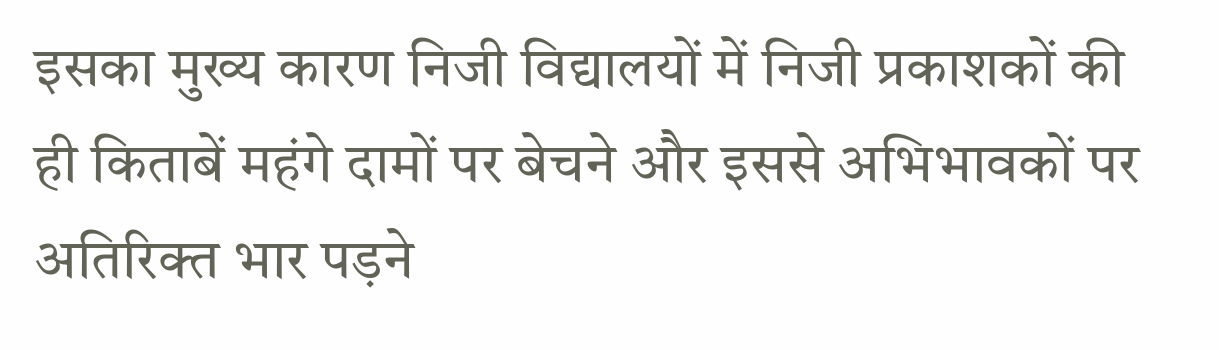इसका मुख्य कारण निजी विद्यालयों में निजी प्रकाशकों की ही किताबें महंगे दामों पर बेचने और इससे अभिभावकों पर अतिरिक्त भार पड़ने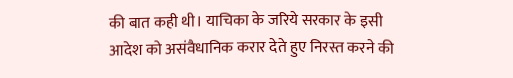की बात कही थी। याचिका के जरिये सरकार के इसी आदेश को असंवैधानिक करार देते हुए निरस्त करने की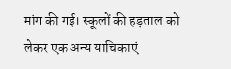मांग की गई। स्कूलों की हड़ताल को लेकर एक अन्य याचिकाएं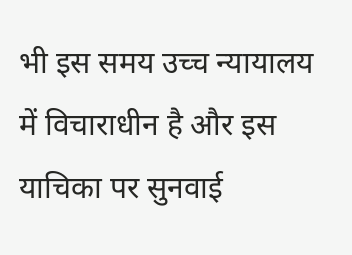भी इस समय उच्च न्यायालय में विचाराधीन है और इस याचिका पर सुनवाई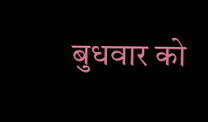बुधवार को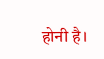होनी है।